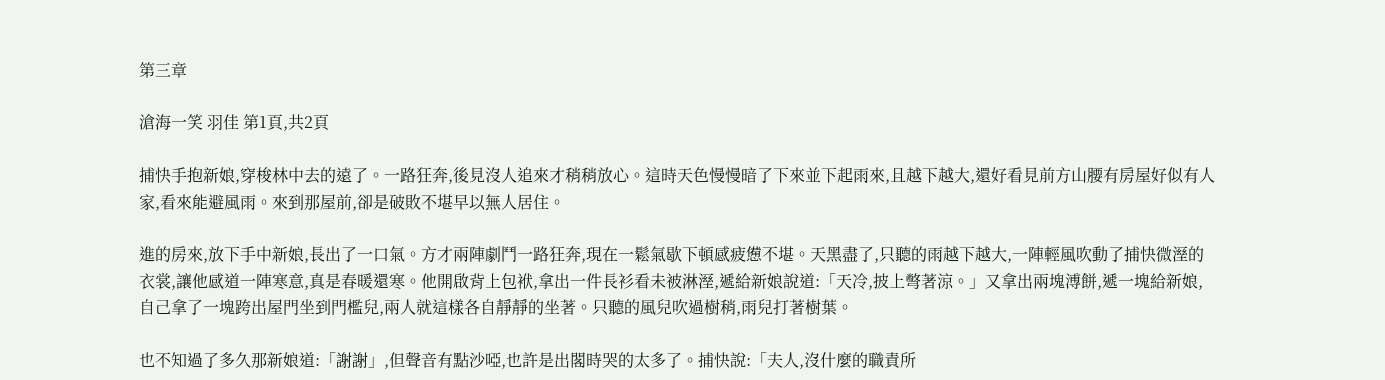第三章

滄海一笑 羽佳 第1頁,共2頁

捕快手抱新娘,穿梭林中去的遠了。一路狂奔,後見沒人追來才稍稍放心。這時天色慢慢暗了下來並下起雨來,且越下越大,還好看見前方山腰有房屋好似有人家,看來能避風雨。來到那屋前,卻是破敗不堪早以無人居住。

進的房來,放下手中新娘,長出了一口氣。方才兩陣劇鬥一路狂奔,現在一鬆氣歇下頓感疲憊不堪。天黑盡了,只聽的雨越下越大,一陣輕風吹動了捕快微溼的衣裳,讓他感道一陣寒意,真是春暖還寒。他開啟背上包袱,拿出一件長衫看未被淋溼,遞給新娘說道:「天冷,披上彆著涼。」又拿出兩塊溥餅,遞一塊給新娘,自己拿了一塊跨出屋門坐到門檻兒,兩人就這樣各自靜靜的坐著。只聽的風兒吹過樹稍,雨兒打著樹葉。

也不知過了多久那新娘道:「謝謝」,但聲音有點沙啞,也許是出閣時哭的太多了。捕快說:「夫人,沒什麼的職責所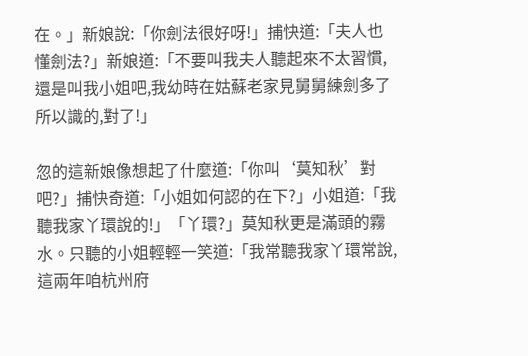在。」新娘說:「你劍法很好呀!」捕快道:「夫人也懂劍法?」新娘道:「不要叫我夫人聽起來不太習慣,還是叫我小姐吧,我幼時在姑蘇老家見舅舅練劍多了所以識的,對了!」

忽的這新娘像想起了什麼道:「你叫‘莫知秋’對吧?」捕快奇道:「小姐如何認的在下?」小姐道:「我聽我家丫環說的!」「丫環?」莫知秋更是滿頭的霧水。只聽的小姐輕輕一笑道:「我常聽我家丫環常說,這兩年咱杭州府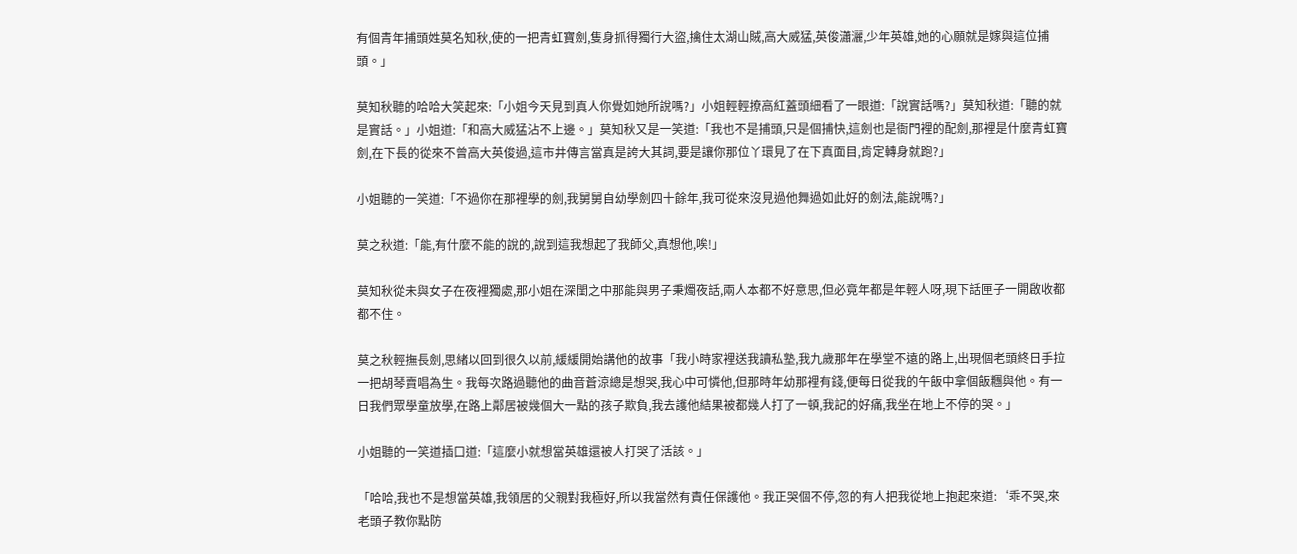有個青年捕頭姓莫名知秋,使的一把青虹寶劍,隻身抓得獨行大盜,擒住太湖山賊,高大威猛,英俊瀟灑,少年英雄,她的心願就是嫁與這位捕頭。」

莫知秋聽的哈哈大笑起來:「小姐今天見到真人你覺如她所說嗎?」小姐輕輕撩高紅蓋頭細看了一眼道:「說實話嗎?」莫知秋道:「聽的就是實話。」小姐道:「和高大威猛沾不上邊。」莫知秋又是一笑道:「我也不是捕頭,只是個捕快,這劍也是衙門裡的配劍,那裡是什麼青虹寶劍,在下長的從來不曾高大英俊過,這市井傳言當真是誇大其詞,要是讓你那位丫環見了在下真面目,肯定轉身就跑?」

小姐聽的一笑道:「不過你在那裡學的劍,我舅舅自幼學劍四十餘年,我可從來沒見過他舞過如此好的劍法,能說嗎?」

莫之秋道:「能,有什麼不能的說的,說到這我想起了我師父,真想他,唉!」

莫知秋從未與女子在夜裡獨處,那小姐在深閨之中那能與男子秉燭夜話,兩人本都不好意思,但必竟年都是年輕人呀,現下話匣子一開啟收都都不住。

莫之秋輕撫長劍,思緒以回到很久以前,緩緩開始講他的故事「我小時家裡送我讀私塾,我九歲那年在學堂不遠的路上,出現個老頭終日手拉一把胡琴賣唱為生。我每次路過聽他的曲音蒼涼總是想哭,我心中可憐他,但那時年幼那裡有錢,便每日從我的午飯中拿個飯糰與他。有一日我們眾學童放學,在路上鄰居被幾個大一點的孩子欺負,我去護他結果被都幾人打了一頓,我記的好痛,我坐在地上不停的哭。」

小姐聽的一笑道插口道:「這麼小就想當英雄還被人打哭了活該。」

「哈哈,我也不是想當英雄,我領居的父親對我極好,所以我當然有責任保護他。我正哭個不停,忽的有人把我從地上抱起來道:‘乖不哭,來老頭子教你點防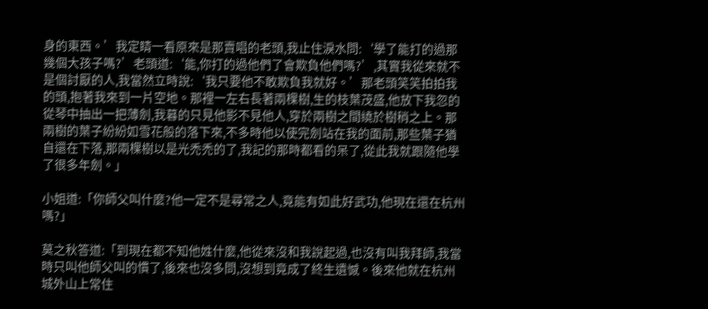身的東西。’我定睛一看原來是那賣唱的老頭,我止住淚水問:‘學了能打的過那幾個大孩子嗎?’老頭道:‘能,你打的過他們了會欺負他們嗎?’,其實我從來就不是個討厭的人,我當然立時說:‘我只要他不敢欺負我就好。’那老頭笑笑拍拍我的頭,抱著我來到一片空地。那裡一左右長著兩棵樹,生的枝葉茂盛,他放下我忽的從琴中抽出一把薄劍,我暮的只見他影不見他人,穿於兩樹之間繞於樹稍之上。那兩樹的葉子紛紛如雪花般的落下來,不多時他以使完劍站在我的面前,那些葉子猶自還在下落,那兩棵樹以是光禿禿的了,我記的那時都看的呆了,從此我就跟隨他學了很多年劍。」

小姐道:「你師父叫什麼?他一定不是尋常之人,竟能有如此好武功,他現在還在杭州嗎?」

莫之秋答道:「到現在都不知他姓什麼,他從來沒和我說起過,也沒有叫我拜師,我當時只叫他師父叫的慣了,後來也沒多問,沒想到竟成了終生遺憾。後來他就在杭州城外山上常住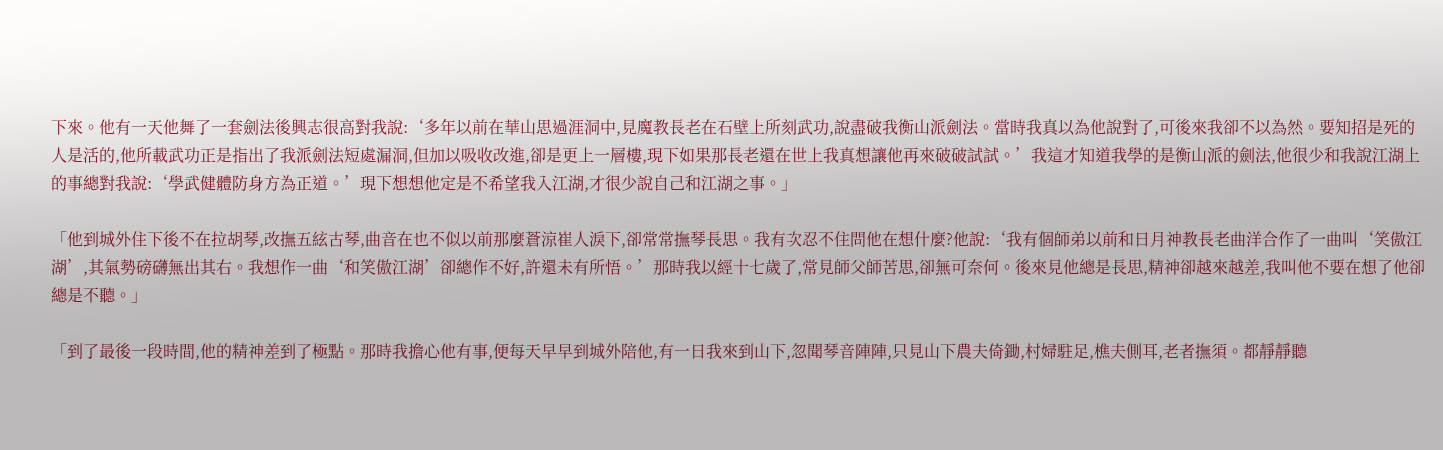下來。他有一天他舞了一套劍法後興志很高對我說:‘多年以前在華山思過涯洞中,見魔教長老在石壁上所刻武功,說盡破我衡山派劍法。當時我真以為他說對了,可後來我卻不以為然。要知招是死的人是活的,他所載武功正是指出了我派劍法短處漏洞,但加以吸收改進,卻是更上一層樓,現下如果那長老還在世上我真想讓他再來破破試試。’我這才知道我學的是衡山派的劍法,他很少和我說江湖上的事總對我說:‘學武健體防身方為正道。’現下想想他定是不希望我入江湖,才很少說自己和江湖之事。」

「他到城外住下後不在拉胡琴,改撫五絃古琴,曲音在也不似以前那麼蒼涼崔人淚下,卻常常撫琴長思。我有次忍不住問他在想什麼?他說:‘我有個師弟以前和日月神教長老曲洋合作了一曲叫‘笑傲江湖’,其氣勢磅礴無出其右。我想作一曲‘和笑傲江湖’卻總作不好,許還未有所悟。’那時我以經十七歲了,常見師父師苦思,卻無可奈何。後來見他總是長思,精神卻越來越差,我叫他不要在想了他卻總是不聽。」

「到了最後一段時間,他的精神差到了極點。那時我擔心他有事,便每天早早到城外陪他,有一日我來到山下,忽聞琴音陣陣,只見山下農夫倚鋤,村婦駐足,樵夫側耳,老者撫須。都靜靜聽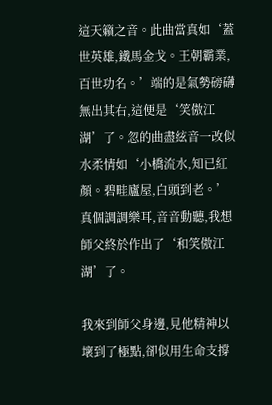這天籟之音。此曲當真如‘蓋世英雄,鐵馬金戈。王朝霸業,百世功名。’端的是氣勢磅礴無出其右,這便是‘笑傲江湖’了。忽的曲盡絃音一改似水柔情如‘小橋流水,知已紅顏。碧畦廬屋,白頭到老。’真個調調樂耳,音音動聽,我想師父終於作出了‘和笑傲江湖’了。

我來到師父身邊,見他精神以壞到了極點,卻似用生命支撐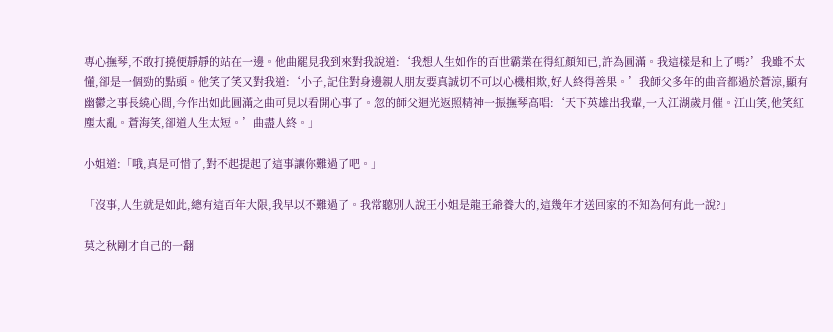專心撫琴,不敢打撓便靜靜的站在一邊。他曲罷見我到來對我說道:‘我想人生如作的百世霸業在得紅顏知已,許為圓滿。我這樣是和上了嗎?’我雖不太懂,卻是一個勁的點頭。他笑了笑又對我道:‘小子,記住對身邊親人朋友要真誠切不可以心機相欺,好人終得善果。’我師父多年的曲音都過於蒼涼,顯有幽鬱之事長繞心間,今作出如此圓滿之曲可見以看開心事了。忽的師父迴光返照精神一振撫琴高唱:‘天下英雄出我輩,一入江湖歲月催。江山笑,他笑紅塵太亂。蒼海笑,卻道人生太短。’曲盡人終。」

小姐道:「哦,真是可惜了,對不起提起了這事讓你難過了吧。」

「沒事,人生就是如此,總有這百年大限,我早以不難過了。我常聽別人說王小姐是龍王爺養大的,這幾年才送回家的不知為何有此一說?」

莫之秋剛才自己的一翻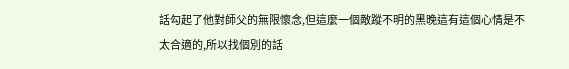話勾起了他對師父的無限懷念,但這麼一個敵蹤不明的黑晚這有這個心情是不太合適的,所以找個別的話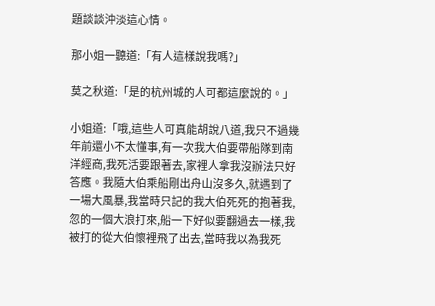題談談沖淡這心情。

那小姐一聽道:「有人這樣說我嗎?」

莫之秋道:「是的杭州城的人可都這麼說的。」

小姐道:「哦,這些人可真能胡說八道,我只不過幾年前還小不太懂事,有一次我大伯要帶船隊到南洋經商,我死活要跟著去,家裡人拿我沒辦法只好答應。我隨大伯乘船剛出舟山沒多久,就遇到了一場大風暴,我當時只記的我大伯死死的抱著我,忽的一個大浪打來,船一下好似要翻過去一樣,我被打的從大伯懷裡飛了出去,當時我以為我死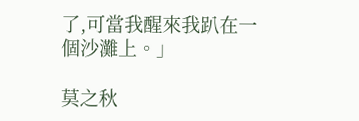了,可當我醒來我趴在一個沙灘上。」

莫之秋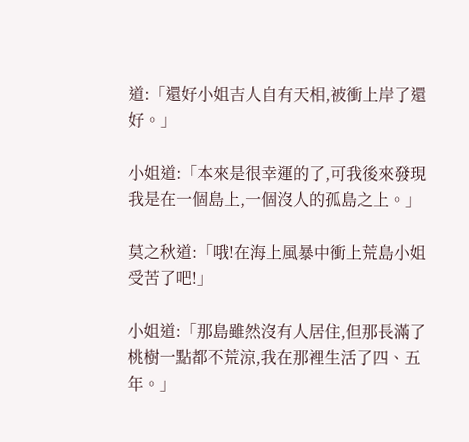道:「還好小姐吉人自有天相,被衝上岸了還好。」

小姐道:「本來是很幸運的了,可我後來發現我是在一個島上,一個沒人的孤島之上。」

莫之秋道:「哦!在海上風暴中衝上荒島小姐受苦了吧!」

小姐道:「那島雖然沒有人居住,但那長滿了桃樹一點都不荒涼,我在那裡生活了四、五年。」